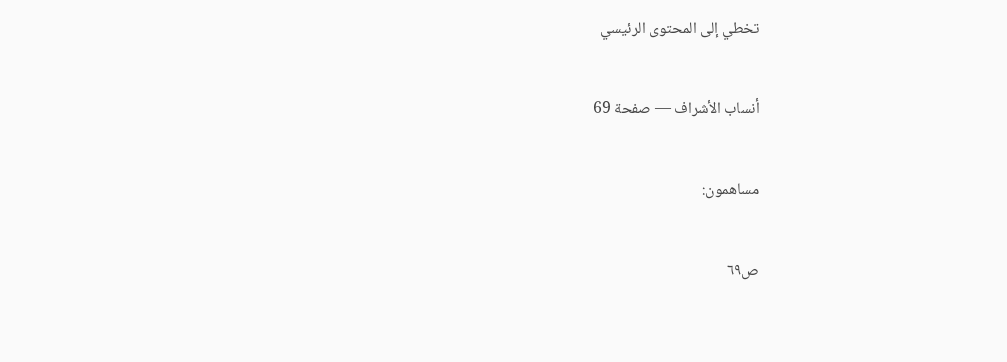تخطي إلى المحتوى الرئيسي

أنساب الأشراف — صفحة 69

مساهمون:

ص٦٩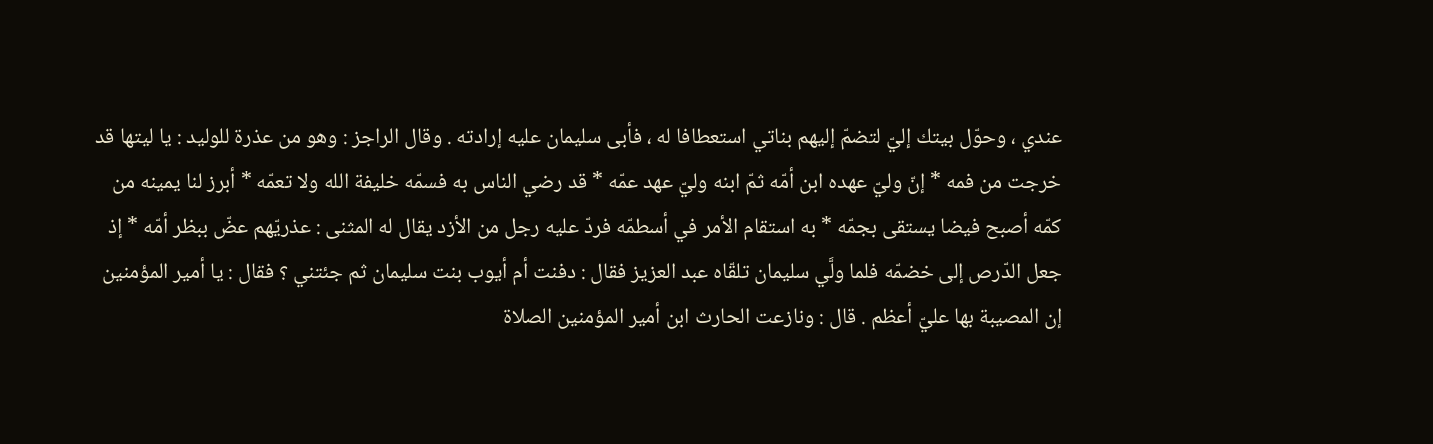عندي ، وحوّل بيتك إليّ لتضمّ إليهم بناتي استعطافا له ، فأبى سليمان عليه إرادته . وقال الراجز : وهو من عذرة للوليد : يا ليتها قد خرجت من فمه * إنّ وليّ عهده ابن أمّه ثمّ ابنه وليّ عهد عمّه * قد رضي الناس به فسمّه خليفة الله ولا تعمّه * أبرز لنا يمينه من كمّه أصبح فيضا يستقى بجمّه * به استقام الأمر في أسطمّه فردّ عليه رجل من الأزد يقال له المثنى : عذريّهم عضّ ببظر أمّه * إذ جعل الدّرص إلى خضمّه فلما ولَّي سليمان تلقّاه عبد العزيز فقال : دفنت أم أيوب بنت سليمان ثم جئتني ؟ فقال : يا أمير المؤمنين إن المصيبة بها عليّ أعظم . قال : ونازعت الحارث ابن أمير المؤمنين الصلاة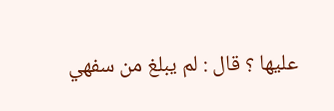عليها ؟ قال : لم يبلغ من سفهي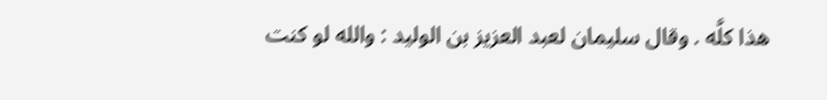هذا كلَّه . وقال سليمان لعبد العزيز بن الوليد : والله لو كنت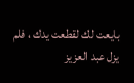بايعت لك لقطعت يدك ، فلم يزل عبد العزيز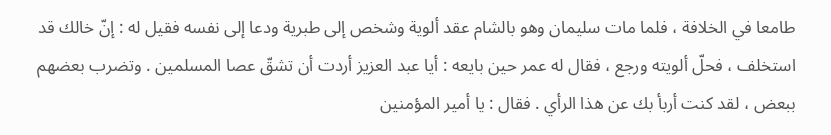طامعا في الخلافة ، فلما مات سليمان وهو بالشام عقد ألوية وشخص إلى طبرية ودعا إلى نفسه فقيل له : إنّ خالك قد استخلف ، فحلّ ألويته ورجع ، فقال له عمر حين بايعه : أيا عبد العزيز أردت أن تشقّ عصا المسلمين . وتضرب بعضهم ببعض ، لقد كنت أربأ بك عن هذا الرأي . فقال : يا أمير المؤمنين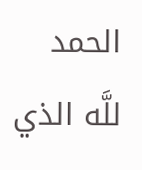الحمد للَّه الذي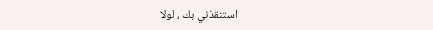استنقذني بك ، لولا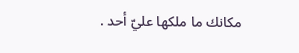مكانك ما ملكها عليّ أحد .